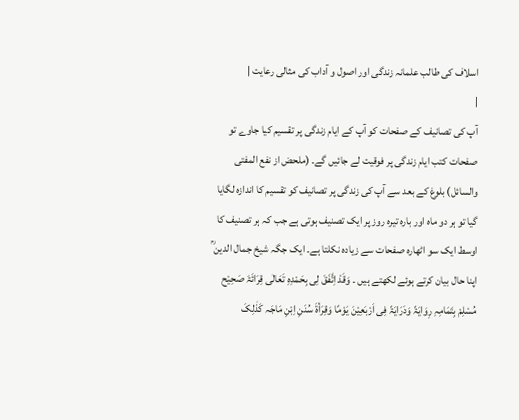اسلاف کی طالب علمانہ زندگی اور اصول و آداب کی مثالی رعایت |
|
آپ کی تصانیف کے صفحات کو آپ کے ایام زندگی پر تقسیم کیا جاوے تو صفحات کتب ایام زندگی پر فوقیت لے جائیں گے۔ (ملحض از نفع المفتی والسائل) بلوغ کے بعد سے آپ کی زندگی پر تصانیف کو تقسیم کا اندازہ لگایا گیا تو ہر دو ماہ اور بارہ تیرہ روز پر ایک تصنیف ہوتی ہے جب کہ ہر تصنیف کا اوسط ایک سو اٹھارہ صفحات سے زیادہ نکلتا ہے۔ ایک جگہ شیخ جمال الدین ؒ اپنا حال بیان کرتے ہوئے لکھتے ہیں ۔ وَقَدْ اِتَّفَقَ لِی بِحَمْدِہِ تَعَالٰی قِرَائَۃَ صَحِیْح مُسْلِمْ بِتَمَامِہِ رِوَایَۃً وَدَرَایَۃً فِی اَرْبَعِیْنَ یَوْمًا وَقِرَأۃَ سُنَنِ اِبْنِ مَاجَہ کَذٰلِکَ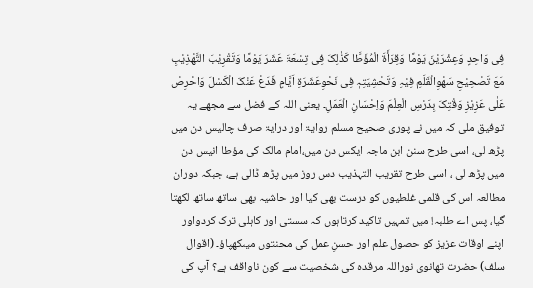فِی وَاحِدٍ وَعِشْرَیْنَ یَوْمًا وَقِرَأَۃَ الْمُؤَطَّا کَذٰلِکَ فِی تِسْعَۃَ عَشَرَ یَوْمًا وَتَقْرِیْبَ التَّھْذِیْبِ مَعَ تَصْحِیْحِ سَھْوِالْقَلَمِ فِیْہِ وَتَحْشِیَتِہٖ فِی نَحْوِعَشَرَۃِ اَیَّامٍ فَدَعْ عَنْکَ الْکَسْلَ وَاحْرِصْ عَلٰی عَزِیْزِ وَقْتِکَ بِدَرْسِ الْعِلْمَ وَاِحْسَانِ الْعَمَلِ۔ یعنی اللہ کے فضل سے مجھے یہ توفیق ملی کہ میں نے پوری صحیح مسلم روایۃ اور درایۃ صرف چالیس دن میں پڑھ لی، اسی طرح سنن ابن ماجہ ایکس دن میں،امام مالک کی مؤطا انیس دن میں پڑھ لی ، اسی طرح تقریب التہذیب دس روز میں پڑھ ڈالی ہے، جبکہ دوران مطالعہ اس کی قلمی غلطیوں کو درست بھی کیا اور حاشیہ بھی ساتھ ساتھ لکھتا گیا، پس اے طلبہ! میں تمہیں تاکید کرتاہوں کہ سستی اور کاہلی ترک کردواور اپنے اوقات عزیز کو حصول علم اور حسنِ عمل کی محنتوں میںکھپاؤ۔ (اقوال سلف) حضرت تھانوی نوراللہ مرقدہ کی شخصیت سے کون ناواقف ہے؟ آپ کی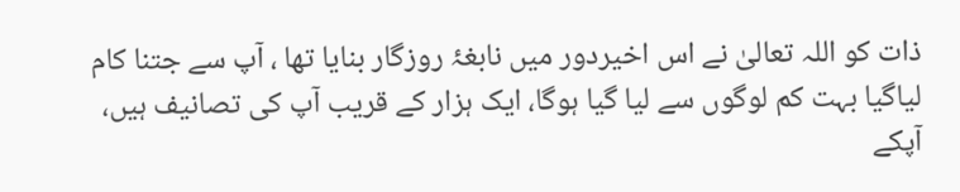ذات کو اللہ تعالیٰ نے اس اخیردور میں نابغۂ روزگار بنایا تھا ، آپ سے جتنا کام لیاگیا بہت کم لوگوں سے لیا گیا ہوگا، ایک ہزار کے قریب آپ کی تصانیف ہیں، آپکے